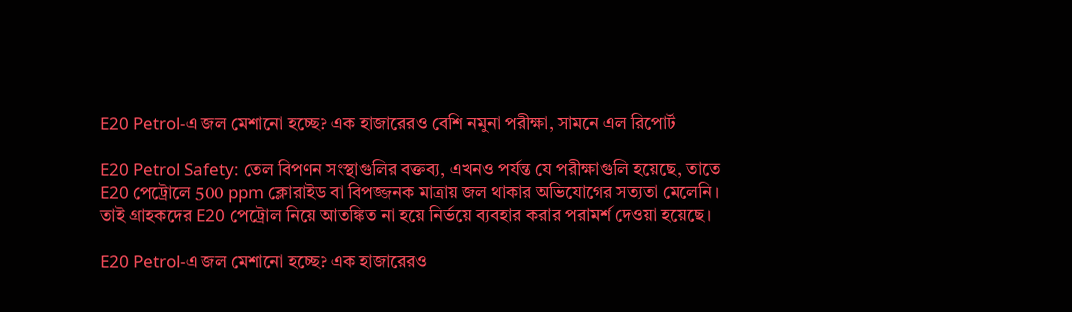E20 Petrol-এ জল মেশানো হচ্ছে? এক হাজারেরও বেশি নমুনা পরীক্ষা, সামনে এল রিপোর্ট

E20 Petrol Safety: তেল বিপণন সংস্থাগুলির বক্তব্য, এখনও পর্যন্ত যে পরীক্ষাগুলি হয়েছে, তাতে E20 পেট্রোলে 500 ppm ক্লোরাইড বা বিপজ্জনক মাত্রায় জল থাকার অভিযোগের সত্যতা মেলেনি। তাই গ্রাহকদের E20 পেট্রোল নিয়ে আতঙ্কিত না হয়ে নির্ভয়ে ব্যবহার করার পরামর্শ দেওয়া হয়েছে।

E20 Petrol-এ জল মেশানো হচ্ছে? এক হাজারেরও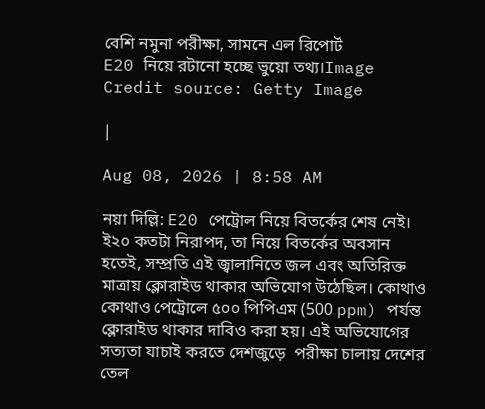বেশি নমুনা পরীক্ষা, সামনে এল রিপোর্ট
E20 নিয়ে রটানো হচ্ছে ভুয়ো তথ্য।Image Credit source: Getty Image

|

Aug 08, 2026 | 8:58 AM

নয়া দিল্লি: E20 পেট্রোল নিয়ে বিতর্কের শেষ নেই। ই২০ কতটা নিরাপদ, তা নিয়ে বিতর্কের অবসান হতেই, সম্প্রতি এই জ্বালানিতে জল এবং অতিরিক্ত মাত্রায় ক্লোরাইড থাকার অভিযোগ উঠেছিল। কোথাও কোথাও পেট্রোলে ৫০০ পিপিএম (500 ppm) পর্যন্ত ক্লোরাইড থাকার দাবিও করা হয়। এই অভিযোগের সত্যতা যাচাই করতে দেশজুড়ে  পরীক্ষা চালায় দেশের তেল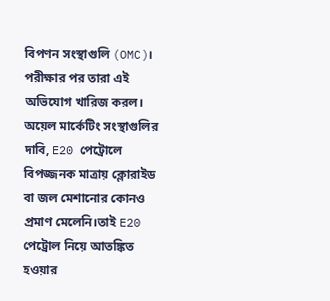বিপণন সংস্থাগুলি (OMC)। পরীক্ষার পর তারা এই অভিযোগ খারিজ করল। অয়েল মার্কেটিং সংস্থাগুলির দাবি, E20 পেট্রোলে বিপজ্জনক মাত্রায় ক্লোরাইড বা জল মেশানোর কোনও প্রমাণ মেলেনি।তাই E20 পেট্রোল নিয়ে আতঙ্কিত হওয়ার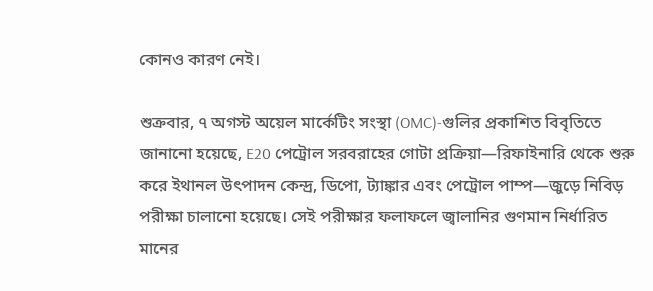কোনও কারণ নেই।

শুক্রবার, ৭ অগস্ট অয়েল মার্কেটিং সংস্থা (OMC)-গুলির প্রকাশিত বিবৃতিতে জানানো হয়েছে, E20 পেট্রোল সরবরাহের গোটা প্রক্রিয়া—রিফাইনারি থেকে শুরু করে ইথানল উৎপাদন কেন্দ্র, ডিপো, ট্যাঙ্কার এবং পেট্রোল পাম্প—জুড়ে নিবিড় পরীক্ষা চালানো হয়েছে। সেই পরীক্ষার ফলাফলে জ্বালানির গুণমান নির্ধারিত মানের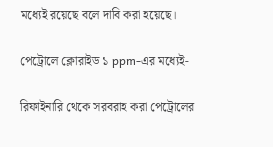মধ্যেই রয়েছে বলে দাবি করা হয়েছে।

পেট্রোলে ক্লোরাইড ১ ppm-এর মধ্যেই-

রিফাইনারি থেকে সরবরাহ করা পেট্রোলের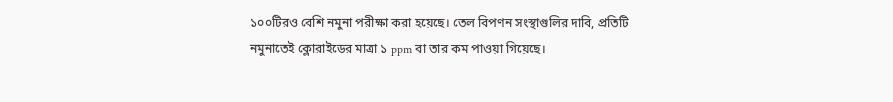১০০টিরও বেশি নমুনা পরীক্ষা করা হয়েছে। তেল বিপণন সংস্থাগুলির দাবি, প্রতিটি নমুনাতেই ক্লোরাইডের মাত্রা ১ ppm বা তার কম পাওয়া গিয়েছে।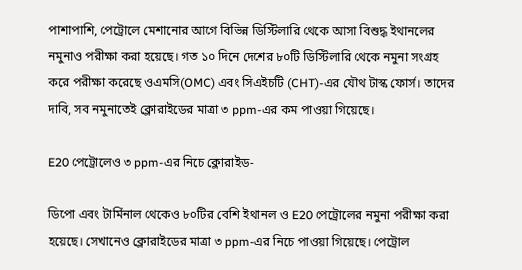পাশাপাশি, পেট্রোলে মেশানোর আগে বিভিন্ন ডিস্টিলারি থেকে আসা বিশুদ্ধ ইথানলের নমুনাও পরীক্ষা করা হয়েছে। গত ১০ দিনে দেশের ৮০টি ডিস্টিলারি থেকে নমুনা সংগ্রহ করে পরীক্ষা করেছে ওএমসি(OMC) এবং সিএইচটি (CHT)-এর যৌথ টাস্ক ফোর্স। তাদের দাবি, সব নমুনাতেই ক্লোরাইডের মাত্রা ৩ ppm-এর কম পাওয়া গিয়েছে।

E20 পেট্রোলেও ৩ ppm-এর নিচে ক্লোরাইড-

ডিপো এবং টার্মিনাল থেকেও ৮০টির বেশি ইথানল ও E20 পেট্রোলের নমুনা পরীক্ষা করা হয়েছে। সেখানেও ক্লোরাইডের মাত্রা ৩ ppm-এর নিচে পাওয়া গিয়েছে। পেট্রোল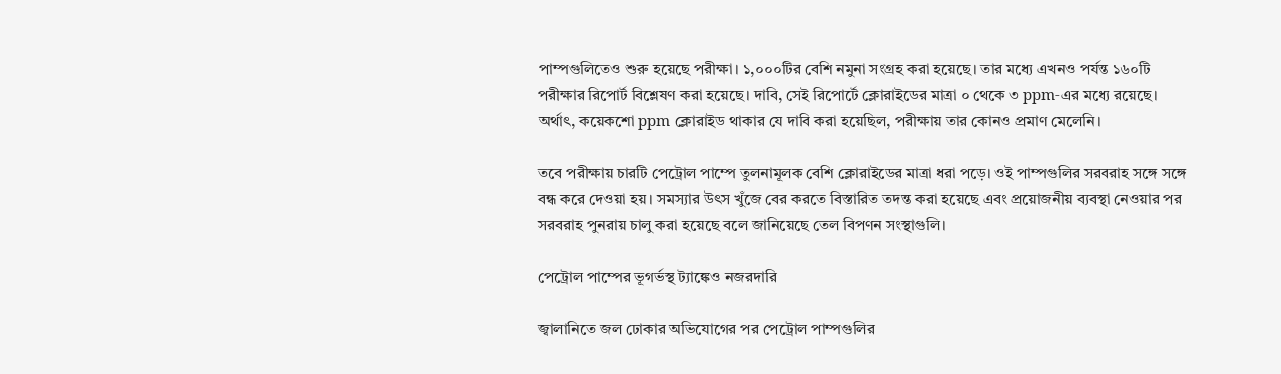পাম্পগুলিতেও শুরু হয়েছে পরীক্ষা। ১,০০০টির বেশি নমুনা সংগ্রহ করা হয়েছে। তার মধ্যে এখনও পর্যন্ত ১৬০টি পরীক্ষার রিপোর্ট বিশ্লেষণ করা হয়েছে। দাবি, সেই রিপোর্টে ক্লোরাইডের মাত্রা ০ থেকে ৩ ppm-এর মধ্যে রয়েছে। অর্থাৎ, কয়েকশো ppm ক্লোরাইড থাকার যে দাবি করা হয়েছিল, পরীক্ষায় তার কোনও প্রমাণ মেলেনি।

তবে পরীক্ষায় চারটি পেট্রোল পাম্পে তুলনামূলক বেশি ক্লোরাইডের মাত্রা ধরা পড়ে। ওই পাম্পগুলির সরবরাহ সঙ্গে সঙ্গে বন্ধ করে দেওয়া হয়। সমস্যার উৎস খুঁজে বের করতে বিস্তারিত তদন্ত করা হয়েছে এবং প্রয়োজনীয় ব্যবস্থা নেওয়ার পর সরবরাহ পুনরায় চালু করা হয়েছে বলে জানিয়েছে তেল বিপণন সংস্থাগুলি।

পেট্রোল পাম্পের ভূগর্ভস্থ ট্যাঙ্কেও নজরদারি

জ্বালানিতে জল ঢোকার অভিযোগের পর পেট্রোল পাম্পগুলির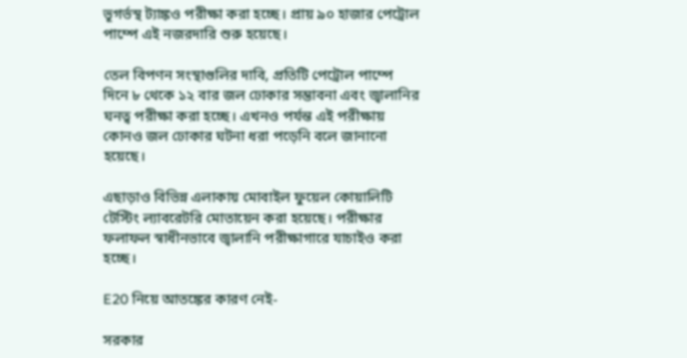ভূগর্ভস্থ ট্যাঙ্কও পরীক্ষা করা হচ্ছে। প্রায় ৯০ হাজার পেট্রোল পাম্পে এই নজরদারি শুরু হয়েছে।

তেল বিপণন সংস্থাগুলির দাবি, প্রতিটি পেট্রোল পাম্পে দিনে ৮ থেকে ১২ বার জল ঢোকার সম্ভাবনা এবং জ্বালানির ঘনত্ব পরীক্ষা করা হচ্ছে। এখনও পর্যন্ত এই পরীক্ষায় কোনও জল ঢোকার ঘটনা ধরা পড়েনি বলে জানানো হয়েছে।

এছাড়াও বিভিন্ন এলাকায় মোবাইল ফুয়েল কোয়ালিটি টেস্টিং ল্যাবরেটরি মোতায়েন করা হয়েছে। পরীক্ষার ফলাফল স্বাধীনভাবে জ্বালানি পরীক্ষাগারে যাচাইও করা হচ্ছে।

E20 নিয়ে আতঙ্কের কারণ নেই-

সরকার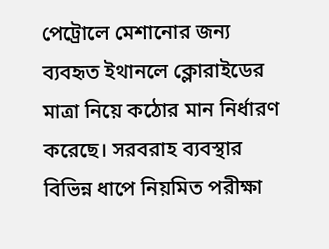পেট্রোলে মেশানোর জন্য ব্যবহৃত ইথানলে ক্লোরাইডের মাত্রা নিয়ে কঠোর মান নির্ধারণ করেছে। সরবরাহ ব্যবস্থার বিভিন্ন ধাপে নিয়মিত পরীক্ষা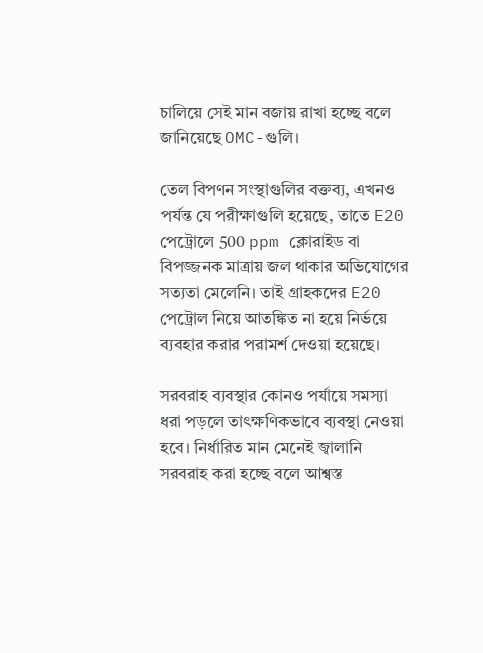চালিয়ে সেই মান বজায় রাখা হচ্ছে বলে জানিয়েছে OMC-গুলি।

তেল বিপণন সংস্থাগুলির বক্তব্য, এখনও পর্যন্ত যে পরীক্ষাগুলি হয়েছে, তাতে E20 পেট্রোলে 500 ppm ক্লোরাইড বা বিপজ্জনক মাত্রায় জল থাকার অভিযোগের সত্যতা মেলেনি। তাই গ্রাহকদের E20 পেট্রোল নিয়ে আতঙ্কিত না হয়ে নির্ভয়ে ব্যবহার করার পরামর্শ দেওয়া হয়েছে।

সরবরাহ ব্যবস্থার কোনও পর্যায়ে সমস্যা ধরা পড়লে তাৎক্ষণিকভাবে ব্যবস্থা নেওয়া হবে। নির্ধারিত মান মেনেই জ্বালানি সরবরাহ করা হচ্ছে বলে আশ্বস্ত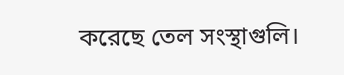করেছে তেল সংস্থাগুলি।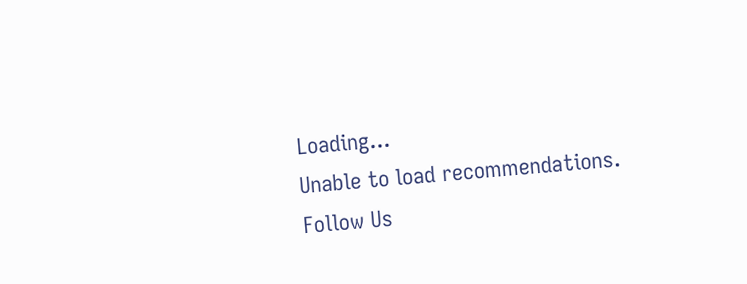Loading...
Unable to load recommendations.
Follow Us